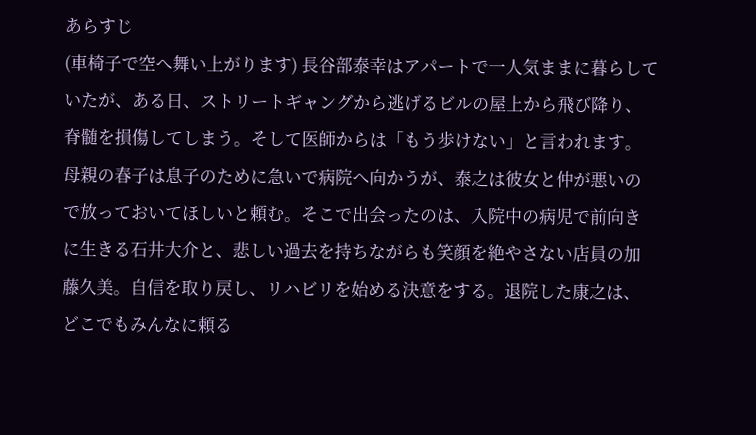あらすじ
(車椅子で空へ舞い上がります) 長谷部泰幸はアパートで一人気ままに暮らしていたが、ある日、ストリートギャングから逃げるビルの屋上から飛び降り、脊髄を損傷してしまう。そして医師からは「もう歩けない」と言われます。母親の春子は息子のために急いで病院へ向かうが、泰之は彼女と仲が悪いので放っておいてほしいと頼む。そこで出会ったのは、入院中の病児で前向きに生きる石井大介と、悲しい過去を持ちながらも笑顔を絶やさない店員の加藤久美。自信を取り戻し、リハビリを始める決意をする。退院した康之は、どこでもみんなに頼る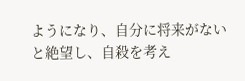ようになり、自分に将来がないと絶望し、自殺を考え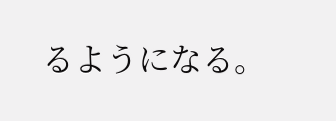るようになる。